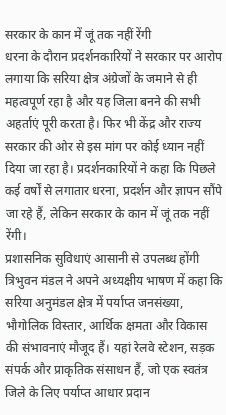सरकार के कान में जूं तक नहीं रेंगी
धरना के दौरान प्रदर्शनकारियों ने सरकार पर आरोप लगाया कि सरिया क्षेत्र अंग्रेजों के जमाने से ही महत्वपूर्ण रहा है और यह जिला बनने की सभी अहर्ताएं पूरी करता है। फिर भी केंद्र और राज्य सरकार की ओर से इस मांग पर कोई ध्यान नहीं दिया जा रहा है। प्रदर्शनकारियों ने कहा कि पिछले कई वर्षों से लगातार धरना, प्रदर्शन और ज्ञापन सौंपे जा रहे हैं, लेकिन सरकार के कान में जूं तक नहीं रेंगी।
प्रशासनिक सुविधाएं आसानी से उपलब्ध होंगी
त्रिभुवन मंडल ने अपने अध्यक्षीय भाषण में कहा कि सरिया अनुमंडल क्षेत्र में पर्याप्त जनसंख्या, भौगोलिक विस्तार, आर्थिक क्षमता और विकास की संभावनाएं मौजूद हैं। यहां रेलवे स्टेशन, सड़क संपर्क और प्राकृतिक संसाधन हैं, जो एक स्वतंत्र जिले के लिए पर्याप्त आधार प्रदान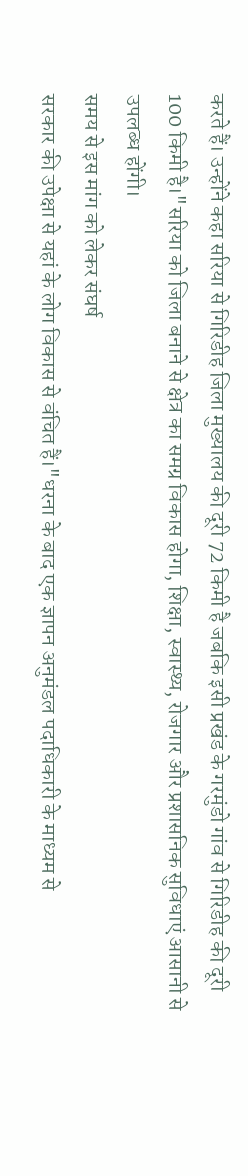करते हैं। उन्होंने कहा सरिया से गिरिडीह जिला मुख्यालय की दूरी 72 किमी है जबकि इसी प्रखंड के गरमुंडो गांव से गिरिडीह की दूरी 100 किमी है।"सरिया को जिला बनाने से क्षेत्र का समग्र विकास होगा, शिक्षा, स्वास्थ्य, रोजगार और प्रशासनिक सुविधाएं आसानी से उपलब्ध होंगी।
समय से इस मांग को लेकर संघर्ष
सरकार की उपेक्षा से यहां के लोग विकास से वंचित हैं।"धरना के बाद एक ज्ञापन अनुमंडल पदाधिकारी के माध्यम से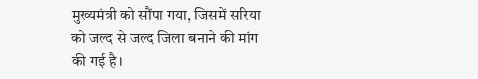मुख्यमंत्री को सौंपा गया, जिसमें सरिया को जल्द से जल्द जिला बनाने की मांग की गई है।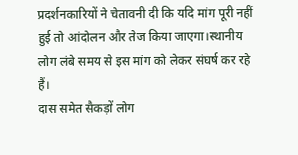प्रदर्शनकारियों ने चेतावनी दी कि यदि मांग पूरी नहीं हुई तो आंदोलन और तेज किया जाएगा।स्थानीय लोग लंबे समय से इस मांग को लेकर संघर्ष कर रहे हैं।
दास समेत सैकड़ों लोग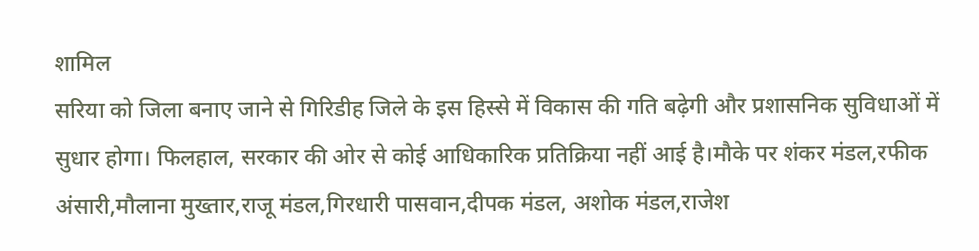शामिल
सरिया को जिला बनाए जाने से गिरिडीह जिले के इस हिस्से में विकास की गति बढ़ेगी और प्रशासनिक सुविधाओं में सुधार होगा। फिलहाल, सरकार की ओर से कोई आधिकारिक प्रतिक्रिया नहीं आई है।मौके पर शंकर मंडल,रफीक अंसारी,मौलाना मुख्तार,राजू मंडल,गिरधारी पासवान,दीपक मंडल, अशोक मंडल,राजेश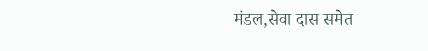मंडल,सेवा दास समेत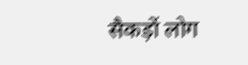सैकड़ों लोग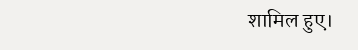शामिल हुए।